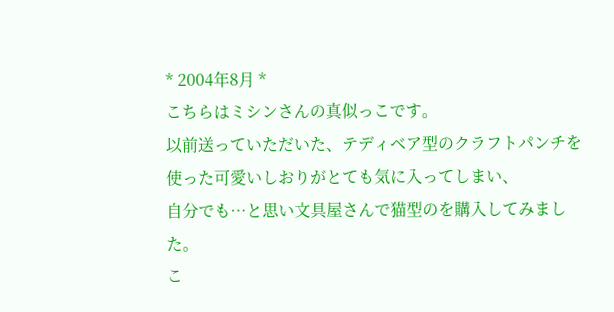* 2004年8月 *
こちらはミシンさんの真似っこです。
以前送っていただいた、テディベア型のクラフトパンチを
使った可愛いしおりがとても気に入ってしまい、
自分でも…と思い文具屋さんで猫型のを購入してみました。
こ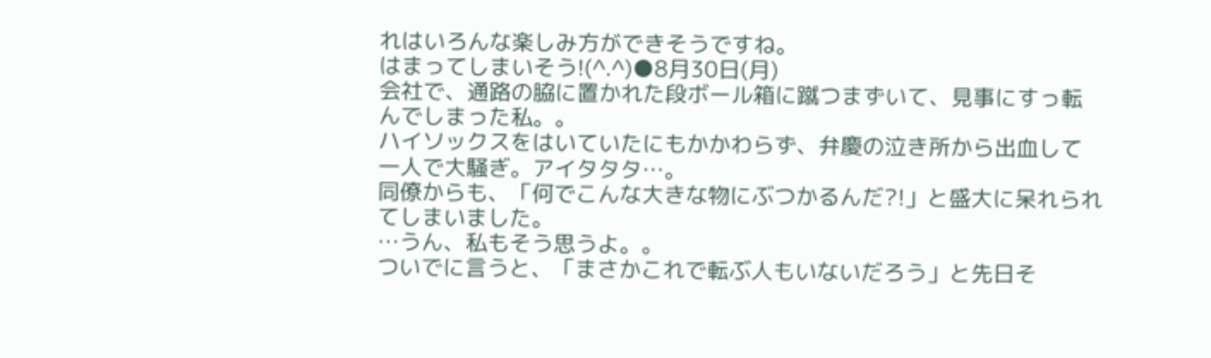れはいろんな楽しみ方ができそうですね。
はまってしまいそう!(^.^)●8月30日(月)
会社で、通路の脇に置かれた段ボール箱に蹴つまずいて、見事にすっ転んでしまった私。。
ハイソックスをはいていたにもかかわらず、弁慶の泣き所から出血して一人で大騒ぎ。アイタタタ…。
同僚からも、「何でこんな大きな物にぶつかるんだ?!」と盛大に呆れられてしまいました。
…うん、私もそう思うよ。。
ついでに言うと、「まさかこれで転ぶ人もいないだろう」と先日そ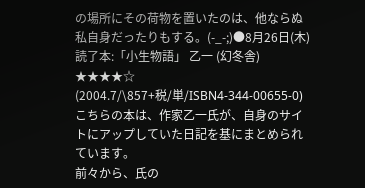の場所にその荷物を置いたのは、他ならぬ私自身だったりもする。(-_-;)●8月26日(木)
読了本:「小生物語」 乙一 (幻冬舎) ★★★★☆
(2004.7/\857+税/単/ISBN4-344-00655-0)
こちらの本は、作家乙一氏が、自身のサイトにアップしていた日記を基にまとめられています。
前々から、氏の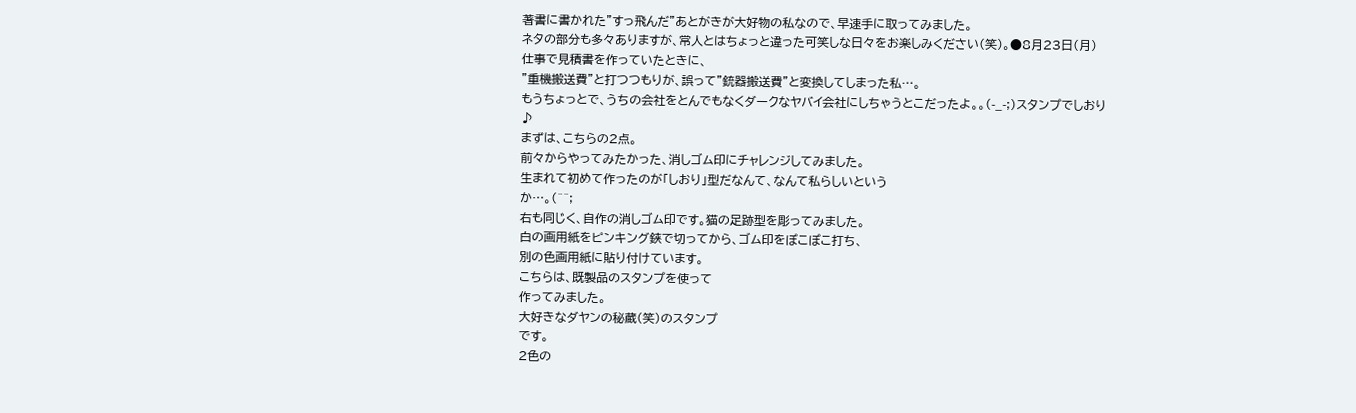著書に書かれた”すっ飛んだ”あとがきが大好物の私なので、早速手に取ってみました。
ネタの部分も多々ありますが、常人とはちょっと違った可笑しな日々をお楽しみください(笑)。●8月23日(月)
仕事で見積書を作っていたときに、
”重機搬送費”と打つつもりが、誤って”銃器搬送費”と変換してしまった私…。
もうちょっとで、うちの会社をとんでもなくダークなヤバイ会社にしちゃうとこだったよ。。(-_-;)スタンプでしおり♪
まずは、こちらの2点。
前々からやってみたかった、消しゴム印にチャレンジしてみました。
生まれて初めて作ったのが「しおり」型だなんて、なんて私らしいという
か…。(^^;
右も同じく、自作の消しゴム印です。猫の足跡型を彫ってみました。
白の画用紙をピンキング鋏で切ってから、ゴム印をぽこぽこ打ち、
別の色画用紙に貼り付けています。
こちらは、既製品のスタンプを使って
作ってみました。
大好きなダヤンの秘蔵(笑)のスタンプ
です。
2色の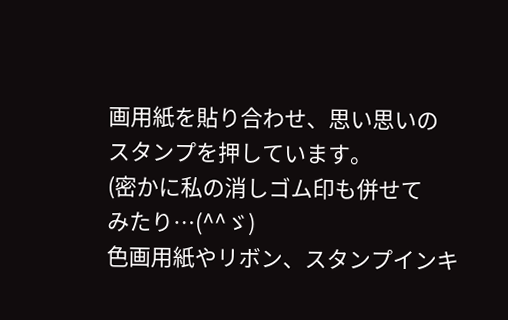画用紙を貼り合わせ、思い思いの
スタンプを押しています。
(密かに私の消しゴム印も併せて
みたり…(^^ゞ)
色画用紙やリボン、スタンプインキ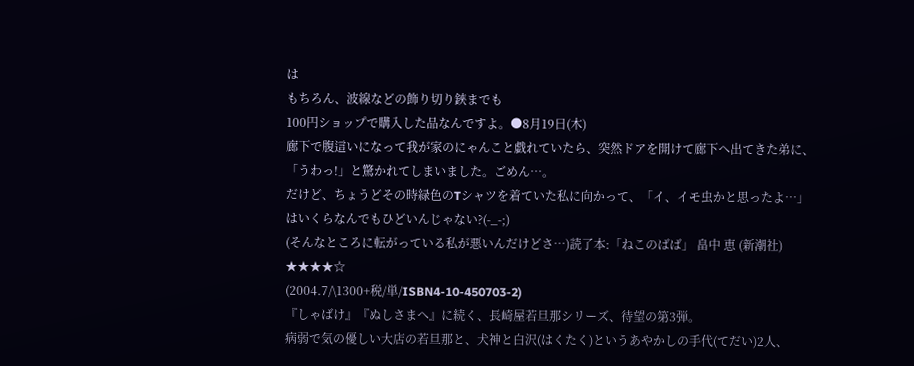は
もちろん、波線などの飾り切り鋏までも
100円ショップで購入した品なんですよ。●8月19日(木)
廊下で腹這いになって我が家のにゃんこと戯れていたら、突然ドアを開けて廊下へ出てきた弟に、「うわっ!」と驚かれてしまいました。ごめん…。
だけど、ちょうどその時緑色のTシャツを着ていた私に向かって、「イ、イモ虫かと思ったよ…」
はいくらなんでもひどいんじゃない?(-_-;)
(そんなところに転がっている私が悪いんだけどさ…)読了本:「ねこのばば」 畠中 恵 (新潮社) ★★★★☆
(2004.7/\1300+税/単/ISBN4-10-450703-2)
『しゃばけ』『ぬしさまへ』に続く、長崎屋若旦那シリーズ、待望の第3弾。
病弱で気の優しい大店の若旦那と、犬神と白沢(はくたく)というあやかしの手代(てだい)2人、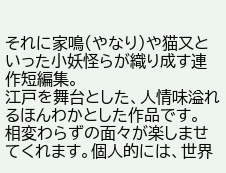それに家鳴(やなり)や猫又といった小妖怪らが織り成す連作短編集。
江戸を舞台とした、人情味溢れるほんわかとした作品です。
相変わらずの面々が楽しませてくれます。個人的には、世界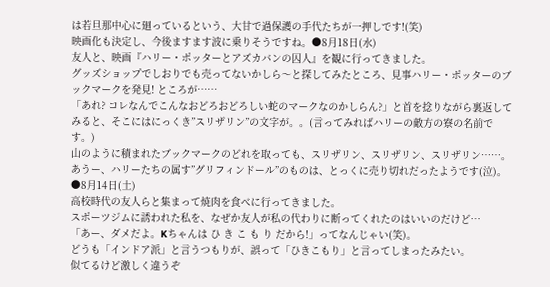は若旦那中心に廻っているという、大甘で過保護の手代たちが一押しです!(笑)
映画化も決定し、今後ますます波に乗りそうですね。●8月18日(水)
友人と、映画『ハリー・ポッターとアズカバンの囚人』を観に行ってきました。
グッズショップでしおりでも売ってないかしら〜と探してみたところ、見事ハリー・ポッターのブックマークを発見! ところが……
「あれ? コレなんでこんなおどろおどろしい蛇のマークなのかしらん?」と首を捻りながら裏返してみると、そこにはにっくき”スリザリン”の文字が。。(言ってみればハリーの敵方の寮の名前です。)
山のように積まれたブックマークのどれを取っても、スリザリン、スリザリン、スリザリン……。
あうー、ハリーたちの属す”グリフィンドール”のものは、とっくに売り切れだったようです(泣)。●8月14日(土)
高校時代の友人らと集まって焼肉を食べに行ってきました。
スポーツジムに誘われた私を、なぜか友人が私の代わりに断ってくれたのはいいのだけど…
「あー、ダメだよ。Kちゃんは ひ き こ も り だから!」ってなんじゃい(笑)。
どうも「インドア派」と言うつもりが、誤って「ひきこもり」と言ってしまったみたい。
似てるけど激しく違うぞ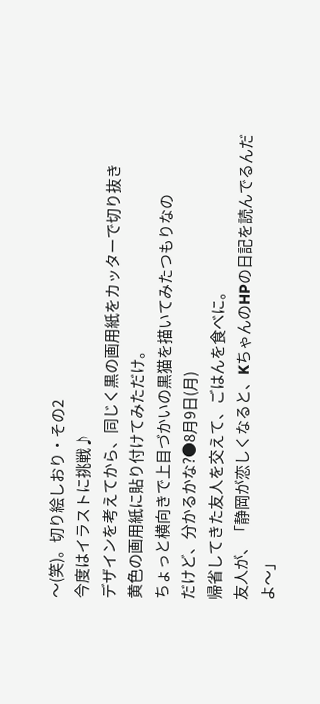〜(笑)。切り絵しおり・その2
今度はイラストに挑戦♪
デザインを考えてから、同じく黒の画用紙をカッターで切り抜き
黄色の画用紙に貼り付けてみただけ。
ちょっと横向きで上目づかいの黒猫を描いてみたつもりなの
だけど、分かるかな?●8月9日(月)
帰省してきた友人を交えて、ごはんを食べに。
友人が、「静岡が恋しくなると、KちゃんのHPの日記を読んでるんだよ〜」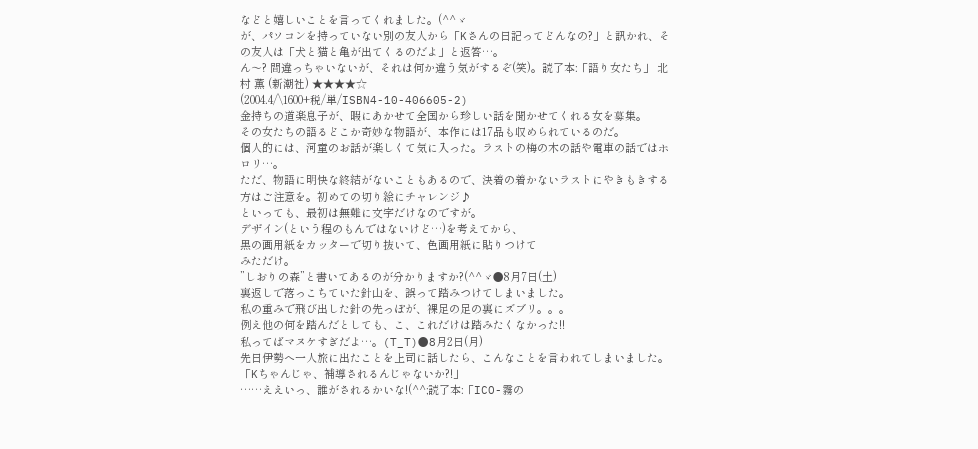などと嬉しいことを言ってくれました。(^^ゞ
が、パソコンを持っていない別の友人から「Kさんの日記ってどんなの?」と訊かれ、その友人は「犬と猫と亀が出てくるのだよ」と返答…。
ん〜? 間違っちゃいないが、それは何か違う気がするぞ(笑)。読了本:「語り女たち」 北村 薫 (新潮社) ★★★★☆
(2004.4/\1600+税/単/ISBN4-10-406605-2)
金持ちの道楽息子が、暇にあかせて全国から珍しい話を聞かせてくれる女を募集。
その女たちの語るどこか奇妙な物語が、本作には17品も収められているのだ。
個人的には、河童のお話が楽しくて気に入った。ラストの梅の木の話や電車の話ではホロリ…。
ただ、物語に明快な終結がないこともあるので、決着の着かないラストにやきもきする方はご注意を。初めての切り絵にチャレンジ♪
といっても、最初は無難に文字だけなのですが。
デザイン(という程のもんではないけど…)を考えてから、
黒の画用紙をカッターで切り抜いて、色画用紙に貼りつけて
みただけ。
”しおりの森”と書いてあるのが分かりますか?(^^ゞ●8月7日(土)
裏返しで落っこちていた針山を、誤って踏みつけてしまいました。
私の重みで飛び出した針の先っぽが、裸足の足の裏にズブリ。。。
例え他の何を踏んだとしても、こ、これだけは踏みたくなかった!!
私ってばマヌケすぎだよ…。(T_T)●8月2日(月)
先日伊勢へ一人旅に出たことを上司に話したら、こんなことを言われてしまいました。
「Kちゃんじゃ、補導されるんじゃないか?!」
……ええいっ、誰がされるかいな!(^^;読了本:「ICO-霧の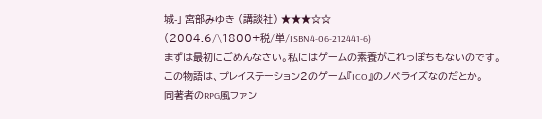城-」 宮部みゆき (講談社) ★★★☆☆
(2004.6/\1800+税/単/ISBN4-06-212441-6)
まずは最初にごめんなさい。私にはゲームの素養がこれっぽちもないのです。
この物語は、プレイステーション2のゲーム『ICO』のノベライズなのだとか。
同著者のRPG風ファン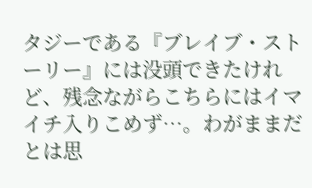タジーである『ブレイブ・ストーリー』には没頭できたけれど、残念ながらこちらにはイマイチ入りこめず…。わがままだとは思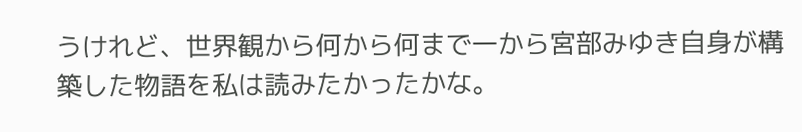うけれど、世界観から何から何まで一から宮部みゆき自身が構築した物語を私は読みたかったかな。